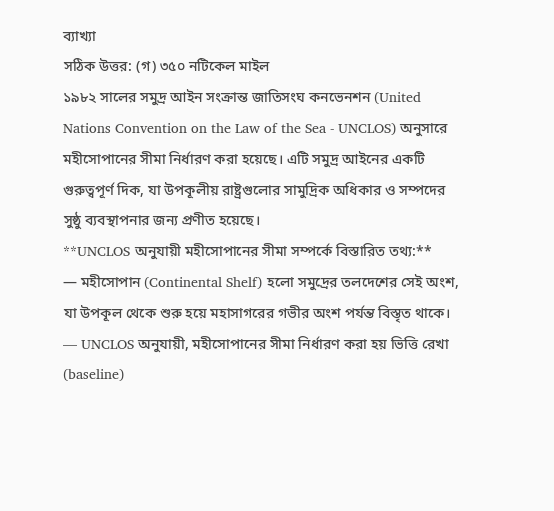ব্যাখ্যা
সঠিক উত্তর: (গ) ৩৫০ নটিকেল মাইল
১৯৮২ সালের সমুদ্র আইন সংক্রান্ত জাতিসংঘ কনভেনশন (United Nations Convention on the Law of the Sea - UNCLOS) অনুসারে মহীসোপানের সীমা নির্ধারণ করা হয়েছে। এটি সমুদ্র আইনের একটি গুরুত্বপূর্ণ দিক, যা উপকূলীয় রাষ্ট্রগুলোর সামুদ্রিক অধিকার ও সম্পদের সুষ্ঠু ব্যবস্থাপনার জন্য প্রণীত হয়েছে।
**UNCLOS অনুযায়ী মহীসোপানের সীমা সম্পর্কে বিস্তারিত তথ্য:**
— মহীসোপান (Continental Shelf) হলো সমুদ্রের তলদেশের সেই অংশ, যা উপকূল থেকে শুরু হয়ে মহাসাগরের গভীর অংশ পর্যন্ত বিস্তৃত থাকে।
— UNCLOS অনুযায়ী, মহীসোপানের সীমা নির্ধারণ করা হয় ভিত্তি রেখা (baseline)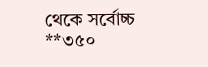থেকে সর্বোচ্চ **৩৫০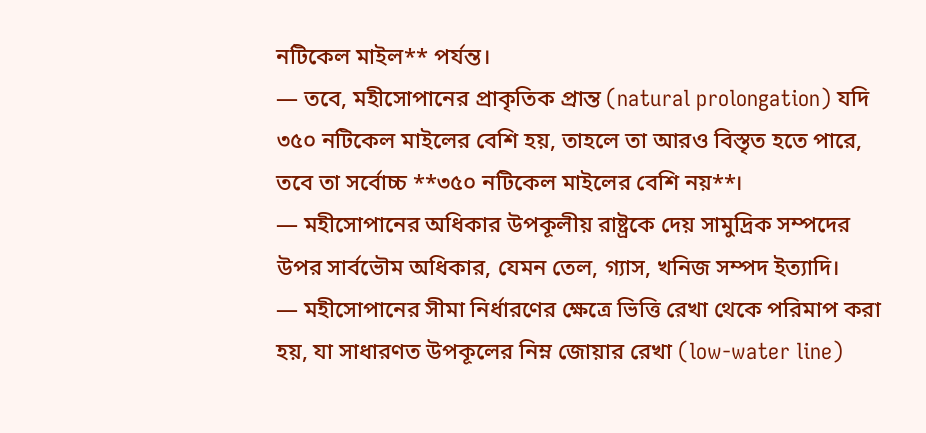নটিকেল মাইল** পর্যন্ত।
— তবে, মহীসোপানের প্রাকৃতিক প্রান্ত (natural prolongation) যদি ৩৫০ নটিকেল মাইলের বেশি হয়, তাহলে তা আরও বিস্তৃত হতে পারে, তবে তা সর্বোচ্চ **৩৫০ নটিকেল মাইলের বেশি নয়**।
— মহীসোপানের অধিকার উপকূলীয় রাষ্ট্রকে দেয় সামুদ্রিক সম্পদের উপর সার্বভৌম অধিকার, যেমন তেল, গ্যাস, খনিজ সম্পদ ইত্যাদি।
— মহীসোপানের সীমা নির্ধারণের ক্ষেত্রে ভিত্তি রেখা থেকে পরিমাপ করা হয়, যা সাধারণত উপকূলের নিম্ন জোয়ার রেখা (low-water line)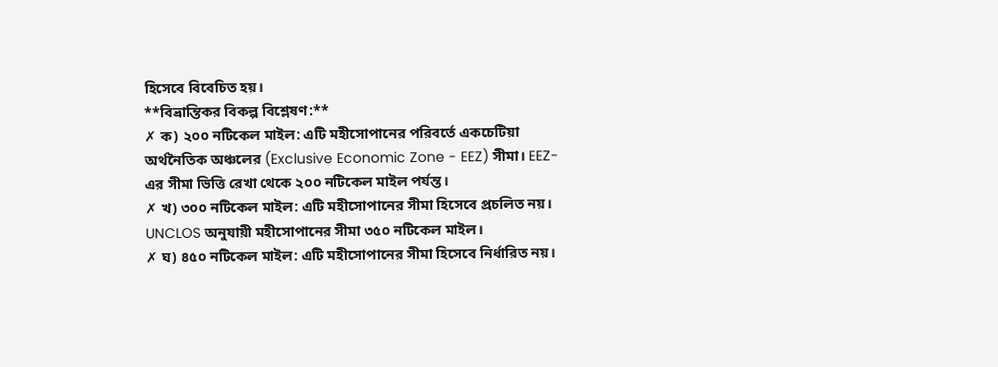হিসেবে বিবেচিত হয়।
**বিভ্রান্তিকর বিকল্প বিশ্লেষণ:**
✗ ক) ২০০ নটিকেল মাইল: এটি মহীসোপানের পরিবর্তে একচেটিয়া অর্থনৈতিক অঞ্চলের (Exclusive Economic Zone - EEZ) সীমা। EEZ-এর সীমা ভিত্তি রেখা থেকে ২০০ নটিকেল মাইল পর্যন্ত।
✗ খ) ৩০০ নটিকেল মাইল: এটি মহীসোপানের সীমা হিসেবে প্রচলিত নয়। UNCLOS অনুযায়ী মহীসোপানের সীমা ৩৫০ নটিকেল মাইল।
✗ ঘ) ৪৫০ নটিকেল মাইল: এটি মহীসোপানের সীমা হিসেবে নির্ধারিত নয়।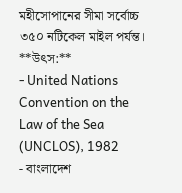মহীসোপানের সীমা সর্বোচ্চ ৩৫০ নটিকেল মাইল পর্যন্ত।
**উৎস:**
- United Nations Convention on the Law of the Sea (UNCLOS), 1982
- বাংলাদেশ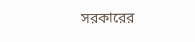সরকারের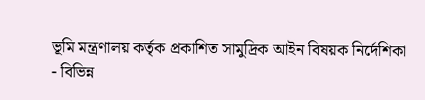ভূমি মন্ত্রণালয় কর্তৃক প্রকাশিত সামুদ্রিক আইন বিষয়ক নির্দেশিকা
- বিভিন্ন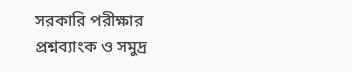সরকারি পরীক্ষার প্রশ্নব্যাংক ও সমুদ্র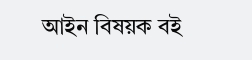আইন বিষয়ক বই